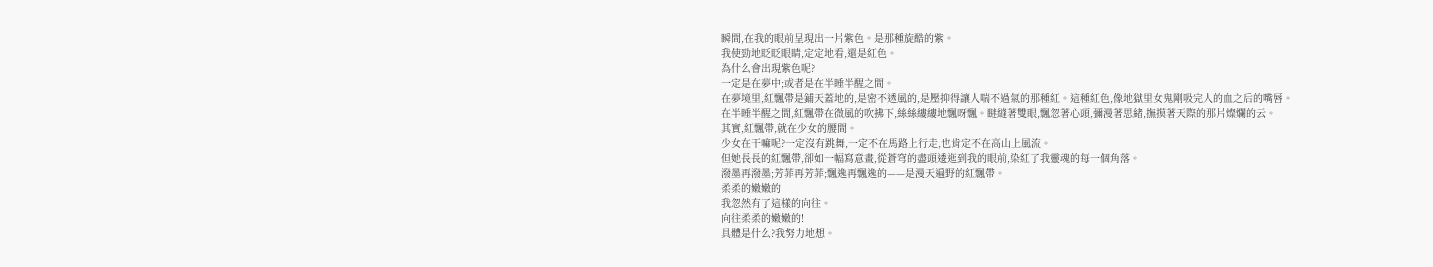瞬間,在我的眼前呈現出一片紫色。是那種旋酷的紫。
我使勁地眨眨眼睛,定定地看,還是紅色。
為什么會出現紫色呢?
一定是在夢中;或者是在半睡半醒之間。
在夢境里,紅飄帶是鋪天蓋地的,是密不透風的,是壓抑得讓人喘不過氣的那種紅。這種紅色,像地獄里女鬼剛吸完人的血之后的嘴唇。
在半睡半醒之間,紅飄帶在微風的吹拂下,絲絲縷縷地飄呀飄。瞇縫著雙眼,飄忽著心頭,彌漫著思緒,撫摸著天際的那片燦爛的云。
其實,紅飄帶,就在少女的腰間。
少女在干嘛呢?一定沒有跳舞,一定不在馬路上行走,也肯定不在高山上風流。
但她長長的紅飄帶,卻如一幅寫意畫,從蒼穹的盡頭逶迤到我的眼前,染紅了我靈魂的每一個角落。
潑墨再潑墨;芳菲再芳菲;飄逸再飄逸的——是漫天遍野的紅飄帶。
柔柔的嫩嫩的
我忽然有了這樣的向往。
向往柔柔的嫩嫩的!
具體是什么?我努力地想。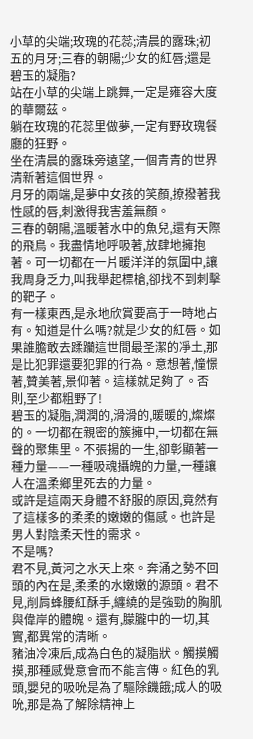小草的尖端;玫瑰的花蕊;清晨的露珠;初五的月牙;三春的朝陽;少女的紅唇;還是碧玉的凝脂?
站在小草的尖端上跳舞,一定是雍容大度的華爾茲。
躺在玫瑰的花蕊里做夢,一定有野玫瑰餐廳的狂野。
坐在清晨的露珠旁遠望,一個青青的世界清新著這個世界。
月牙的兩端,是夢中女孩的笑顏,撩撥著我性感的唇,刺激得我害羞無顏。
三春的朝陽,溫暖著水中的魚兒,還有天際的飛鳥。我盡情地呼吸著,放肆地擁抱著。可一切都在一片暖洋洋的氛圍中,讓我周身乏力,叫我舉起標槍,卻找不到刺擊的靶子。
有一樣東西,是永地欣賞要高于一時地占有。知道是什么嗎?就是少女的紅唇。如果誰膽敢去蹂躪這世間最圣潔的凈土,那是比犯罪還要犯罪的行為。意想著,憧憬著,贊美著,景仰著。這樣就足夠了。否則,至少都粗野了!
碧玉的凝脂,潤潤的,滑滑的,暖暖的,燦燦的。一切都在親密的簇擁中,一切都在無聲的聚集里。不張揚的一生,卻彰顯著一種力量——一種吸魂攝魄的力量,一種讓人在溫柔鄉里死去的力量。
或許是這兩天身體不舒服的原因,竟然有了這樣多的柔柔的嫩嫩的傷感。也許是男人對陰柔天性的需求。
不是嗎?
君不見,黃河之水天上來。奔涌之勢不回頭的內在是,柔柔的水嫩嫩的源頭。君不見,削肩蜂腰紅酥手,纏繞的是強勁的胸肌與偉岸的體魄。還有,朦朧中的一切,其實,都異常的清晰。
豬油冷凍后,成為白色的凝脂狀。觸摸觸摸,那種感覺意會而不能言傳。紅色的乳頭,嬰兒的吸吮是為了驅除饑餓;成人的吸吮,那是為了解除精神上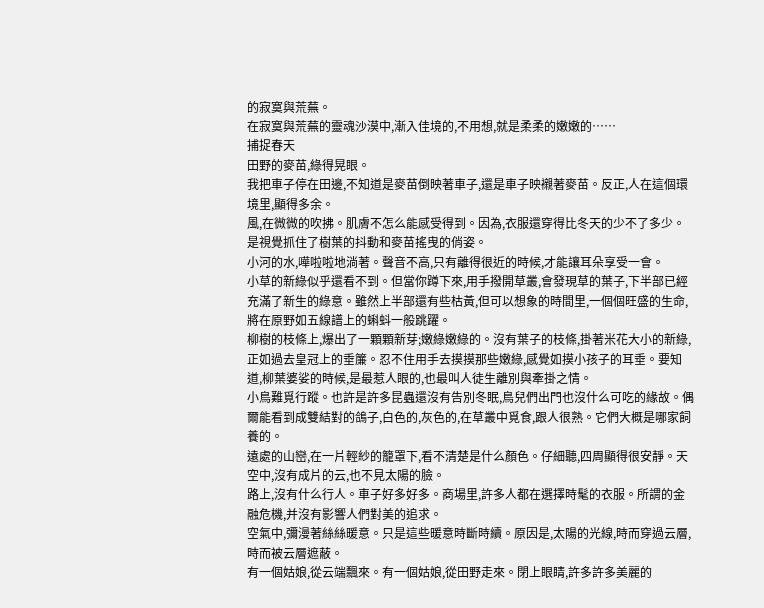的寂寞與荒蕪。
在寂寞與荒蕪的靈魂沙漠中,漸入佳境的,不用想,就是柔柔的嫩嫩的……
捕捉春天
田野的麥苗,綠得晃眼。
我把車子停在田邊,不知道是麥苗倒映著車子,還是車子映襯著麥苗。反正,人在這個環境里,顯得多余。
風,在微微的吹拂。肌膚不怎么能感受得到。因為,衣服還穿得比冬天的少不了多少。是視覺抓住了樹葉的抖動和麥苗搖曳的俏姿。
小河的水,嘩啦啦地淌著。聲音不高,只有離得很近的時候,才能讓耳朵享受一會。
小草的新綠似乎還看不到。但當你蹲下來,用手撥開草叢,會發現草的葉子,下半部已經充滿了新生的綠意。雖然上半部還有些枯黃,但可以想象的時間里,一個個旺盛的生命,將在原野如五線譜上的蝌蚪一般跳躍。
柳樹的枝條上,爆出了一顆顆新芽;嫩綠嫩綠的。沒有葉子的枝條,掛著米花大小的新綠,正如過去皇冠上的垂簾。忍不住用手去摸摸那些嫩綠,感覺如摸小孩子的耳垂。要知道,柳葉婆娑的時候,是最惹人眼的,也最叫人徒生離別與牽掛之情。
小鳥難覓行蹤。也許是許多昆蟲還沒有告別冬眠,鳥兒們出門也沒什么可吃的緣故。偶爾能看到成雙結對的鴿子,白色的,灰色的,在草叢中覓食,跟人很熟。它們大概是哪家飼養的。
遠處的山巒,在一片輕紗的籠罩下,看不清楚是什么顏色。仔細聽,四周顯得很安靜。天空中,沒有成片的云,也不見太陽的臉。
路上,沒有什么行人。車子好多好多。商場里,許多人都在選擇時髦的衣服。所謂的金融危機,并沒有影響人們對美的追求。
空氣中,彌漫著絲絲暖意。只是這些暖意時斷時續。原因是,太陽的光線,時而穿過云層,時而被云層遮蔽。
有一個姑娘,從云端飄來。有一個姑娘,從田野走來。閉上眼睛,許多許多美麗的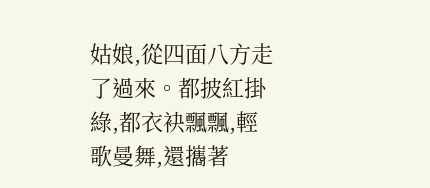姑娘,從四面八方走了過來。都披紅掛綠,都衣袂飄飄,輕歌曼舞,還攜著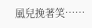風兒挽著笑……